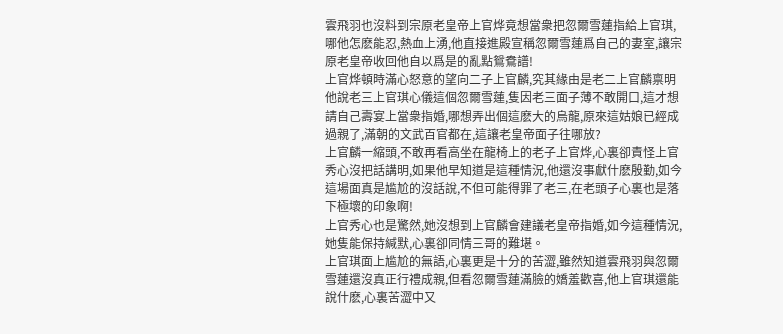雲飛羽也沒料到宗原老皇帝上官烨竟想當衆把忽爾雪蓮指給上官琪,哪他怎麽能忍,熱血上湧,他直接進殿宣稱忽爾雪蓮爲自己的妻室,讓宗原老皇帝收回他自以爲是的亂點鴛鴦譜!
上官烨頓時滿心怒意的望向二子上官麟,究其緣由是老二上官麟禀明他說老三上官琪心儀這個忽爾雪蓮,隻因老三面子薄不敢開口,這才想請自己壽宴上當衆指婚,哪想弄出個這麽大的烏龍,原來這姑娘已經成過親了,滿朝的文武百官都在,這讓老皇帝面子往哪放?
上官麟一縮頭,不敢再看高坐在龍椅上的老子上官烨,心裏卻責怪上官秀心沒把話講明,如果他早知道是這種情況,他還沒事獻什麽殷勤,如今這場面真是尴尬的沒話說,不但可能得罪了老三,在老頭子心裏也是落下極壞的印象啊!
上官秀心也是驚然,她沒想到上官麟會建議老皇帝指婚,如今這種情況,她隻能保持緘默,心裏卻同情三哥的難堪。
上官琪面上尴尬的無語,心裏更是十分的苦澀,雖然知道雲飛羽與忽爾雪蓮還沒真正行禮成親,但看忽爾雪蓮滿臉的嬌羞歡喜,他上官琪還能說什麽,心裏苦澀中又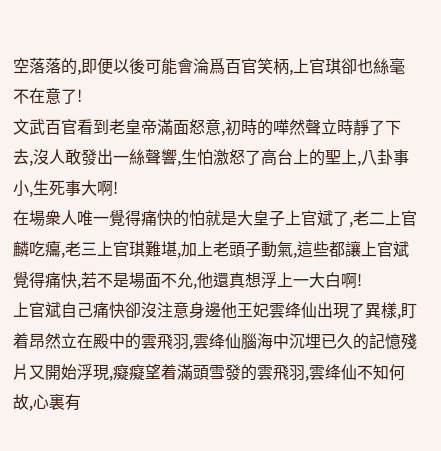空落落的,即便以後可能會淪爲百官笑柄,上官琪卻也絲毫不在意了!
文武百官看到老皇帝滿面怒意,初時的嘩然聲立時靜了下去,沒人敢發出一絲聲響,生怕激怒了高台上的聖上,八卦事小,生死事大啊!
在場衆人唯一覺得痛快的怕就是大皇子上官斌了,老二上官麟吃癟,老三上官琪難堪,加上老頭子動氣,這些都讓上官斌覺得痛快,若不是場面不允,他還真想浮上一大白啊!
上官斌自己痛快卻沒注意身邊他王妃雲绛仙出現了異樣,盯着昂然立在殿中的雲飛羽,雲绛仙腦海中沉埋已久的記憶殘片又開始浮現,癡癡望着滿頭雪發的雲飛羽,雲绛仙不知何故,心裏有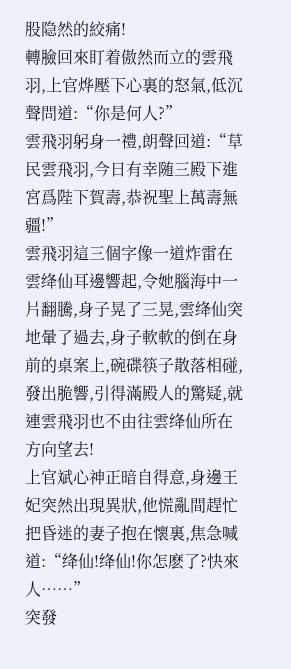股隐然的絞痛!
轉臉回來盯着傲然而立的雲飛羽,上官烨壓下心裏的怒氣,低沉聲問道:“你是何人?”
雲飛羽躬身一禮,朗聲回道:“草民雲飛羽,今日有幸随三殿下進宮爲陛下賀壽,恭祝聖上萬壽無疆!”
雲飛羽這三個字像一道炸雷在雲绛仙耳邊響起,令她腦海中一片翻騰,身子晃了三晃,雲绛仙突地暈了過去,身子軟軟的倒在身前的桌案上,碗碟筷子散落相碰,發出脆響,引得滿殿人的驚疑,就連雲飛羽也不由往雲绛仙所在方向望去!
上官斌心神正暗自得意,身邊王妃突然出現異狀,他慌亂間趕忙把昏迷的妻子抱在懷裏,焦急喊道:“绛仙!绛仙!你怎麽了?快來人……”
突發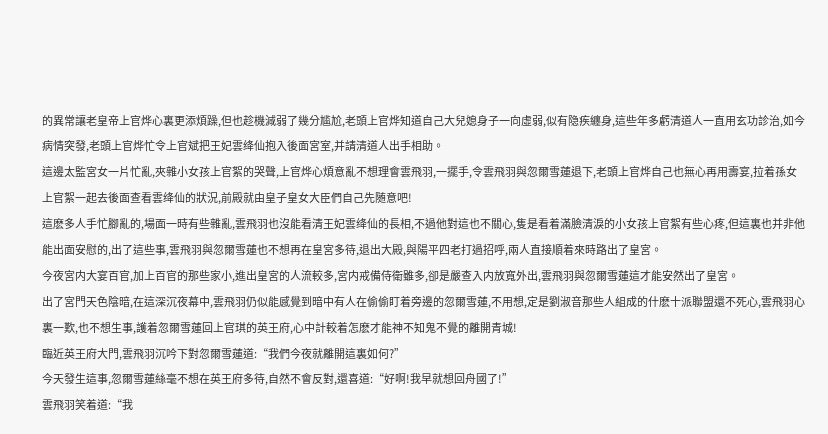的異常讓老皇帝上官烨心裏更添煩躁,但也趁機減弱了幾分尴尬,老頭上官烨知道自己大兒媳身子一向虛弱,似有隐疾纏身,這些年多虧清道人一直用玄功診治,如今病情突發,老頭上官烨忙令上官斌把王妃雲绛仙抱入後面宮室,并請清道人出手相助。
這邊太監宮女一片忙亂,夾雜小女孩上官絮的哭聲,上官烨心煩意亂不想理會雲飛羽,一擺手,令雲飛羽與忽爾雪蓮退下,老頭上官烨自己也無心再用壽宴,拉着孫女上官絮一起去後面查看雲绛仙的狀況,前殿就由皇子皇女大臣們自己先随意吧!
這麽多人手忙腳亂的,場面一時有些雜亂,雲飛羽也沒能看清王妃雲绛仙的長相,不過他對這也不關心,隻是看着滿臉清淚的小女孩上官絮有些心疼,但這裏也并非他能出面安慰的,出了這些事,雲飛羽與忽爾雪蓮也不想再在皇宮多待,退出大殿,與陽平四老打過招呼,兩人直接順着來時路出了皇宮。
今夜宮内大宴百官,加上百官的那些家小,進出皇宮的人流較多,宮内戒備侍衛雖多,卻是嚴查入内放寬外出,雲飛羽與忽爾雪蓮這才能安然出了皇宮。
出了宮門天色陰暗,在這深沉夜幕中,雲飛羽仍似能感覺到暗中有人在偷偷盯着旁邊的忽爾雪蓮,不用想,定是劉淑音那些人組成的什麽十派聯盟還不死心,雲飛羽心裏一歎,也不想生事,護着忽爾雪蓮回上官琪的英王府,心中計較着怎麽才能神不知鬼不覺的離開青城!
臨近英王府大門,雲飛羽沉吟下對忽爾雪蓮道:“我們今夜就離開這裏如何?”
今天發生這事,忽爾雪蓮絲毫不想在英王府多待,自然不會反對,還喜道:“好啊!我早就想回舟國了!”
雲飛羽笑着道:“我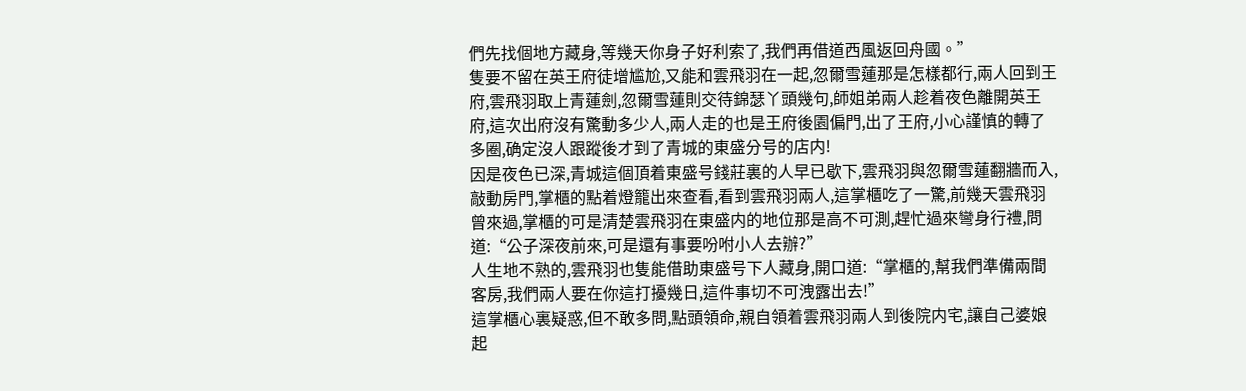們先找個地方藏身,等幾天你身子好利索了,我們再借道西風返回舟國。”
隻要不留在英王府徒增尴尬,又能和雲飛羽在一起,忽爾雪蓮那是怎樣都行,兩人回到王府,雲飛羽取上青蓮劍,忽爾雪蓮則交待錦瑟丫頭幾句,師姐弟兩人趁着夜色離開英王府,這次出府沒有驚動多少人,兩人走的也是王府後園偏門,出了王府,小心謹慎的轉了多圈,确定沒人跟蹤後才到了青城的東盛分号的店内!
因是夜色已深,青城這個頂着東盛号錢莊裏的人早已歇下,雲飛羽與忽爾雪蓮翻牆而入,敲動房門,掌櫃的點着燈籠出來查看,看到雲飛羽兩人,這掌櫃吃了一驚,前幾天雲飛羽曾來過,掌櫃的可是清楚雲飛羽在東盛内的地位那是高不可測,趕忙過來彎身行禮,問道:“公子深夜前來,可是還有事要吩咐小人去辦?”
人生地不熟的,雲飛羽也隻能借助東盛号下人藏身,開口道:“掌櫃的,幫我們準備兩間客房,我們兩人要在你這打擾幾日,這件事切不可洩露出去!”
這掌櫃心裏疑惑,但不敢多問,點頭領命,親自領着雲飛羽兩人到後院内宅,讓自己婆娘起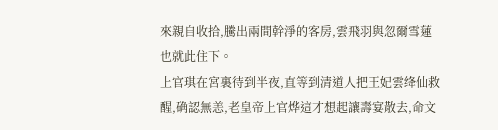來親自收拾,騰出兩間幹淨的客房,雲飛羽與忽爾雪蓮也就此住下。
上官琪在宮裏待到半夜,直等到清道人把王妃雲绛仙救醒,确認無恙,老皇帝上官烨這才想起讓壽宴散去,命文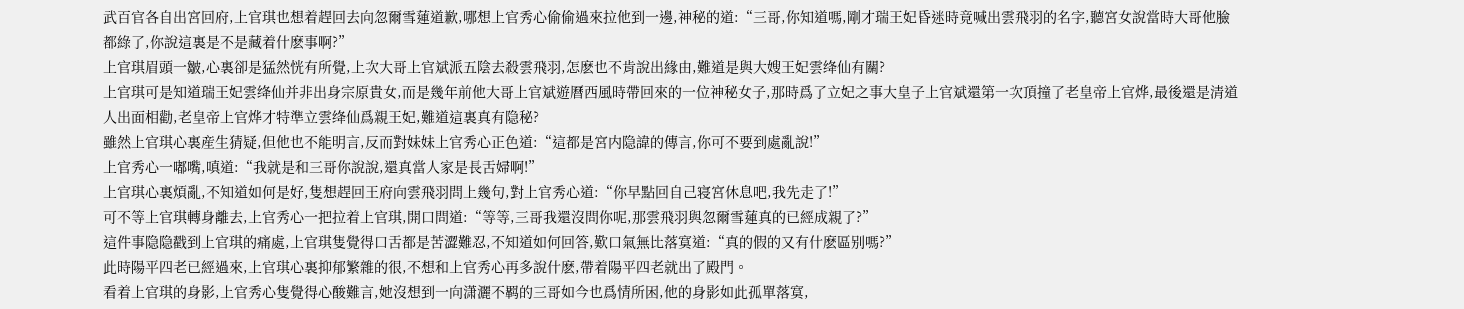武百官各自出宮回府,上官琪也想着趕回去向忽爾雪蓮道歉,哪想上官秀心偷偷過來拉他到一邊,神秘的道:“三哥,你知道嗎,剛才瑞王妃昏迷時竟喊出雲飛羽的名字,聽宮女說當時大哥他臉都綠了,你說這裏是不是藏着什麽事啊?”
上官琪眉頭一皺,心裏卻是猛然恍有所覺,上次大哥上官斌派五陰去殺雲飛羽,怎麽也不肯說出緣由,難道是與大嫂王妃雲绛仙有關?
上官琪可是知道瑞王妃雲绛仙并非出身宗原貴女,而是幾年前他大哥上官斌遊曆西風時帶回來的一位神秘女子,那時爲了立妃之事大皇子上官斌還第一次頂撞了老皇帝上官烨,最後還是清道人出面相勸,老皇帝上官烨才特準立雲绛仙爲親王妃,難道這裏真有隐秘?
雖然上官琪心裏産生猜疑,但他也不能明言,反而對妹妹上官秀心正色道:“這都是宮内隐諱的傳言,你可不要到處亂說!”
上官秀心一嘟嘴,嗔道:“我就是和三哥你說說,還真當人家是長舌婦啊!”
上官琪心裏煩亂,不知道如何是好,隻想趕回王府向雲飛羽問上幾句,對上官秀心道:“你早點回自己寝宮休息吧,我先走了!”
可不等上官琪轉身離去,上官秀心一把拉着上官琪,開口問道:“等等,三哥我還沒問你呢,那雲飛羽與忽爾雪蓮真的已經成親了?”
這件事隐隐戳到上官琪的痛處,上官琪隻覺得口舌都是苦澀難忍,不知道如何回答,歎口氣無比落寞道:“真的假的又有什麽區别嗎?”
此時陽平四老已經過來,上官琪心裏抑郁繁雜的很,不想和上官秀心再多說什麽,帶着陽平四老就出了殿門。
看着上官琪的身影,上官秀心隻覺得心酸難言,她沒想到一向潇灑不羁的三哥如今也爲情所困,他的身影如此孤單落寞,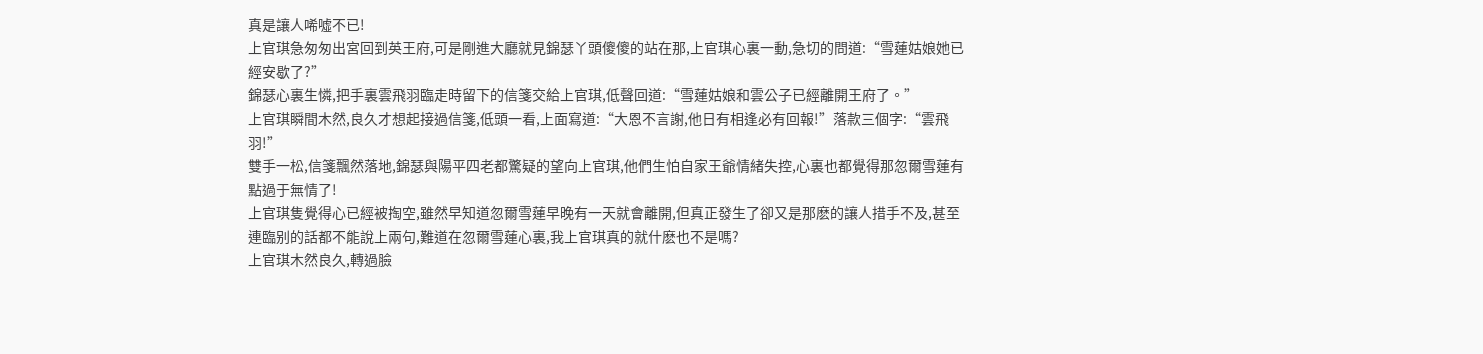真是讓人唏噓不已!
上官琪急匆匆出宮回到英王府,可是剛進大廳就見錦瑟丫頭傻傻的站在那,上官琪心裏一動,急切的問道:“雪蓮姑娘她已經安歇了?”
錦瑟心裏生憐,把手裏雲飛羽臨走時留下的信箋交給上官琪,低聲回道:“雪蓮姑娘和雲公子已經離開王府了。”
上官琪瞬間木然,良久才想起接過信箋,低頭一看,上面寫道:“大恩不言謝,他日有相逢必有回報!”落款三個字:“雲飛羽!”
雙手一松,信箋飄然落地,錦瑟與陽平四老都驚疑的望向上官琪,他們生怕自家王爺情緒失控,心裏也都覺得那忽爾雪蓮有點過于無情了!
上官琪隻覺得心已經被掏空,雖然早知道忽爾雪蓮早晚有一天就會離開,但真正發生了卻又是那麽的讓人措手不及,甚至連臨别的話都不能說上兩句,難道在忽爾雪蓮心裏,我上官琪真的就什麽也不是嗎?
上官琪木然良久,轉過臉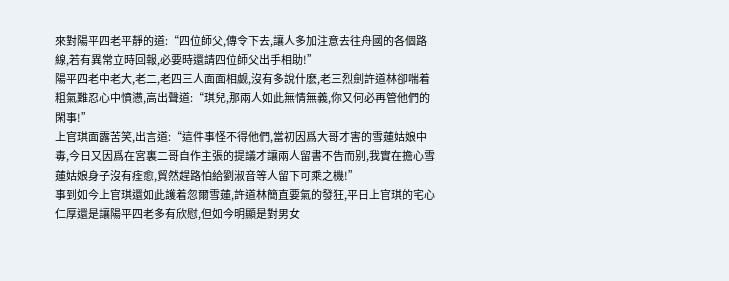來對陽平四老平靜的道:“四位師父,傳令下去,讓人多加注意去往舟國的各個路線,若有異常立時回報,必要時還請四位師父出手相助!”
陽平四老中老大,老二,老四三人面面相觑,沒有多說什麽,老三烈劍許道林卻喘着粗氣難忍心中憤懑,高出聲道:“琪兒,那兩人如此無情無義,你又何必再管他們的閑事!”
上官琪面露苦笑,出言道:“這件事怪不得他們,當初因爲大哥才害的雪蓮姑娘中毒,今日又因爲在宮裏二哥自作主張的提議才讓兩人留書不告而别,我實在擔心雪蓮姑娘身子沒有痊愈,貿然趕路怕給劉淑音等人留下可乘之機!”
事到如今上官琪還如此護着忽爾雪蓮,許道林簡直要氣的發狂,平日上官琪的宅心仁厚還是讓陽平四老多有欣慰,但如今明顯是對男女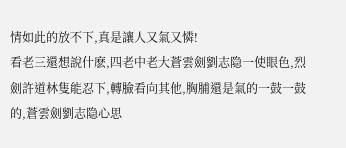情如此的放不下,真是讓人又氣又憐!
看老三還想說什麽,四老中老大蒼雲劍劉志隐一使眼色,烈劍許道林隻能忍下,轉臉看向其他,胸脯還是氣的一鼓一鼓的,蒼雲劍劉志隐心思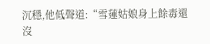沉穩,他低聲道:“雪蓮姑娘身上餘毒還沒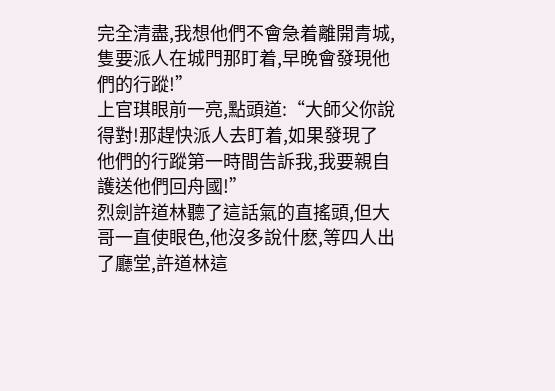完全清盡,我想他們不會急着離開青城,隻要派人在城門那盯着,早晚會發現他們的行蹤!”
上官琪眼前一亮,點頭道:“大師父你說得對!那趕快派人去盯着,如果發現了他們的行蹤第一時間告訴我,我要親自護送他們回舟國!”
烈劍許道林聽了這話氣的直搖頭,但大哥一直使眼色,他沒多說什麽,等四人出了廳堂,許道林這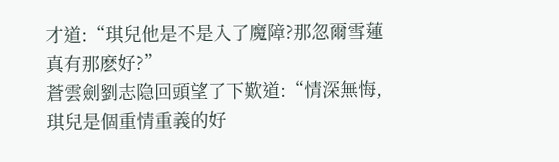才道:“琪兒他是不是入了魔障?那忽爾雪蓮真有那麽好?”
蒼雲劍劉志隐回頭望了下歎道:“情深無悔,琪兒是個重情重義的好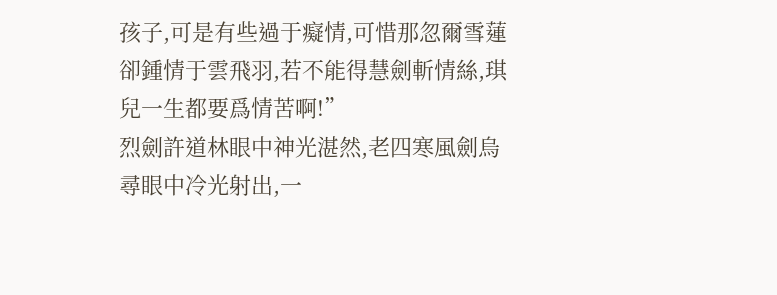孩子,可是有些過于癡情,可惜那忽爾雪蓮卻鍾情于雲飛羽,若不能得慧劍斬情絲,琪兒一生都要爲情苦啊!”
烈劍許道林眼中神光湛然,老四寒風劍烏尋眼中冷光射出,一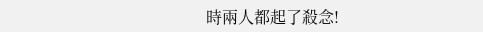時兩人都起了殺念!